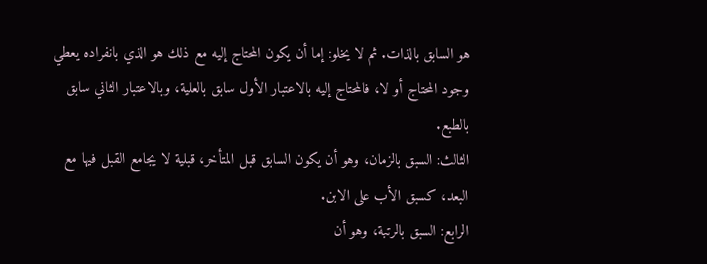هو السابق بالذات. ثم لا يخلو: إما أن يكون المحتاج إليه مع ذلك هو الذي بانفراده يعطي وجود المحتاج أو لا، فالمحتاج إليه بالاعتبار الأول سابق بالعلية، وبالاعتبار الثاني سابق بالطبع.
الثالث: السبق بالزمان، وهو أن يكون السابق قبل المتأخر، قبلية لا يجامع القبل فيها مع البعد، كسبق الأب على الابن.
الرابع: السبق بالرتبة، وهو أن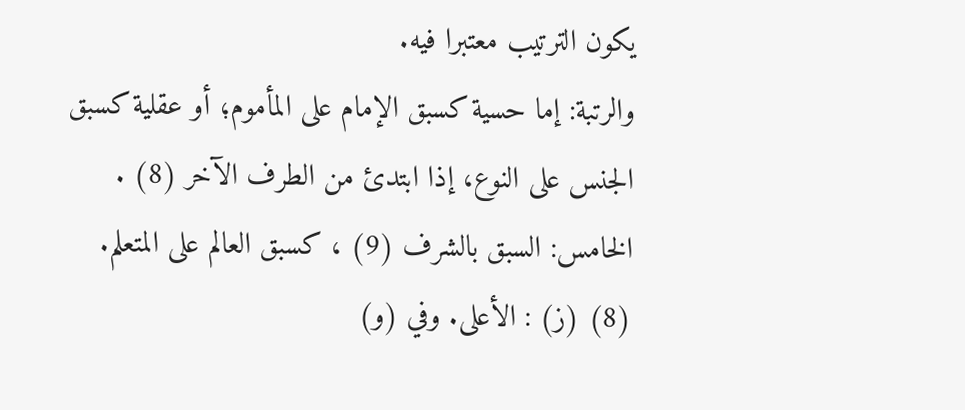يكون الترتيب معتبرا فيه.
والرتبة: إما حسية كسبق الإمام على المأموم؛ أو عقلية كسبق الجنس على النوع، إذا ابتدئ من الطرف الآخر (8) . الخامس: السبق بالشرف (9) ، كسبق العالم على المتعلم.
(8) (ز) : الأعلى. وفي (و)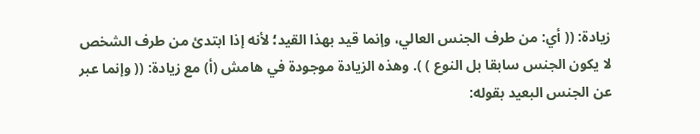زيادة: (( أي: من طرف الجنس العالي، وإنما قيد بهذا القيد؛ لأنه إذا ابتدئ من طرف الشخص لا يكون الجنس سابقا بل النوع ) ). وهذه الزيادة موجودة في هامش (أ) مع زيادة: (( وإنما عبر عن الجنس البعيد بقوله: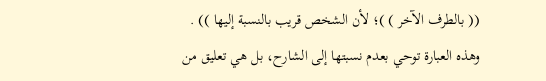(( بالطرف الآخر ) )؛ لأن الشخص قريب بالنسبة إليها )) .
وهذه العبارة توحي بعدم نسبتها إلى الشارح، بل هي تعليق من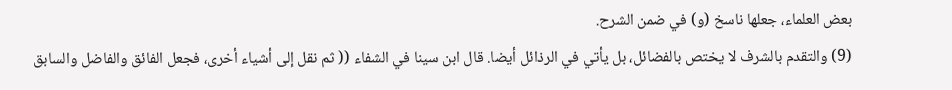بعض العلماء، جعلها ناسخ (و) في ضمن الشرح.
(9) والتقدم بالشرف لا يختص بالفضائل، بل يأتي في الرذائل أيضا. قال ابن سينا في الشفاء (( ثم نقل إلى أشياء أخرى، فجعل الفائق والفاضل والسابق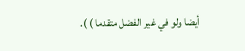أيضا ولو في غير الفضل متقدما ) ).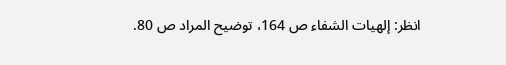انظر: إلهيات الشفاء ص 164، توضيح المراد ص 80.